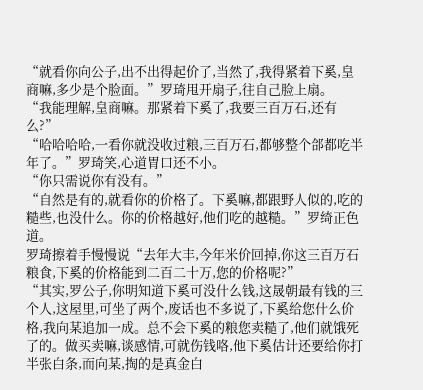“就看你向公子,出不出得起价了,当然了,我得紧着下奚,皇商嘛,多少是个脸面。”罗琦甩开扇子,往自己脸上扇。
“我能理解,皇商嘛。那紧着下奚了,我要三百万石,还有么?”
“哈哈哈哈,一看你就没收过粮,三百万石,都够整个郃都吃半年了。”罗琦笑,心道胃口还不小。
“你只需说你有没有。”
“自然是有的,就看你的价格了。下奚嘛,都跟野人似的,吃的糙些,也没什么。你的价格越好,他们吃的越糙。”罗绮正色道。
罗琦擦着手慢慢说“去年大丰,今年米价回掉,你这三百万石粮食,下奚的价格能到二百二十万,您的价格呢?”
“其实,罗公子,你明知道下奚可没什么钱,这晟朝最有钱的三个人,这屋里,可坐了两个,废话也不多说了,下奚给您什么价格,我向某追加一成。总不会下奚的粮您卖糙了,他们就饿死了的。做买卖嘛,谈感情,可就伤钱咯,他下奚估计还要给你打半张白条,而向某,掏的是真金白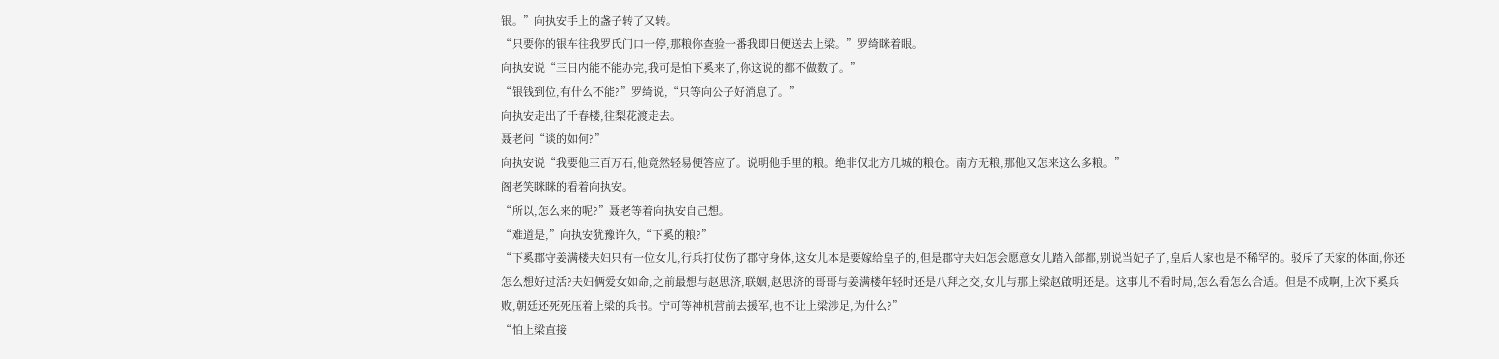银。”向执安手上的盏子转了又转。
“只要你的银车往我罗氏门口一停,那粮你查验一番我即日便送去上梁。”罗绮眯着眼。
向执安说“三日内能不能办完,我可是怕下奚来了,你这说的都不做数了。”
“银钱到位,有什么不能?”罗绮说,“只等向公子好消息了。”
向执安走出了千春楼,往梨花渡走去。
聂老问“谈的如何?”
向执安说“我要他三百万石,他竟然轻易便答应了。说明他手里的粮。绝非仅北方几城的粮仓。南方无粮,那他又怎来这么多粮。”
阁老笑眯眯的看着向执安。
“所以,怎么来的呢?”聂老等着向执安自己想。
“难道是,”向执安犹豫许久,“下奚的粮?”
“下奚郡守姜满楼夫妇只有一位女儿,行兵打仗伤了郡守身体,这女儿本是要嫁给皇子的,但是郡守夫妇怎会愿意女儿踏入郃都,别说当妃子了,皇后人家也是不稀罕的。驳斥了天家的体面,你还怎么想好过活?夫妇俩爱女如命,之前最想与赵思济,联姻,赵思济的哥哥与姜满楼年轻时还是八拜之交,女儿与那上梁赵啟明还是。这事儿不看时局,怎么看怎么合适。但是不成啊,上次下奚兵败,朝廷还死死压着上梁的兵书。宁可等神机营前去援军,也不让上梁涉足,为什么?”
“怕上梁直接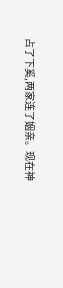占了下奚,两家连了姻亲。现在神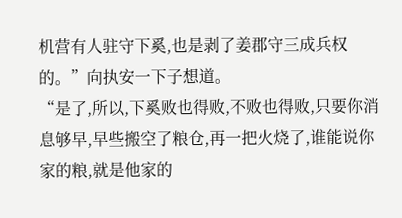机营有人驻守下奚,也是剥了姜郡守三成兵权的。”向执安一下子想道。
“是了,所以,下奚败也得败,不败也得败,只要你消息够早,早些搬空了粮仓,再一把火烧了,谁能说你家的粮,就是他家的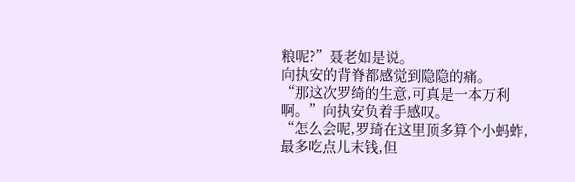粮呢?”聂老如是说。
向执安的背脊都感觉到隐隐的痛。
“那这次罗绮的生意,可真是一本万利啊。”向执安负着手感叹。
“怎么会呢,罗琦在这里顶多算个小蚂蚱,最多吃点儿末钱,但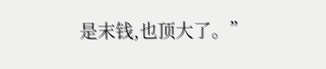是末钱,也顶大了。”